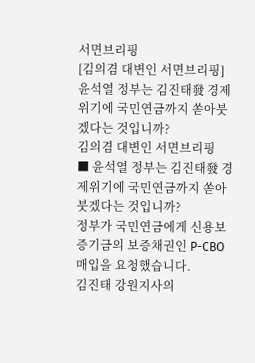서면브리핑
[김의겸 대변인 서면브리핑] 윤석열 정부는 김진태發 경제위기에 국민연금까지 쏟아붓겠다는 것입니까?
김의겸 대변인 서면브리핑
■ 윤석열 정부는 김진태發 경제위기에 국민연금까지 쏟아붓겠다는 것입니까?
정부가 국민연금에게 신용보증기금의 보증채권인 P-CBO 매입을 요청했습니다.
김진태 강원지사의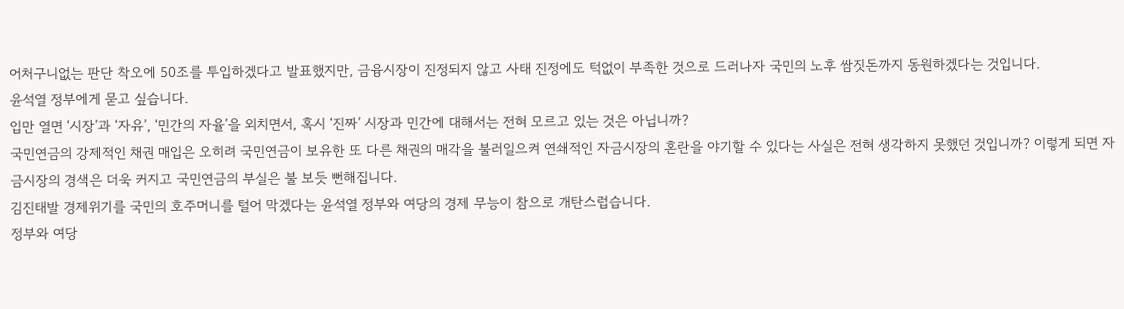어처구니없는 판단 착오에 50조를 투입하겠다고 발표했지만, 금융시장이 진정되지 않고 사태 진정에도 턱없이 부족한 것으로 드러나자 국민의 노후 쌈짓돈까지 동원하겠다는 것입니다.
윤석열 정부에게 묻고 싶습니다.
입만 열면 ‘시장’과 ‘자유’, ‘민간의 자율’을 외치면서, 혹시 ‘진짜’ 시장과 민간에 대해서는 전혀 모르고 있는 것은 아닙니까?
국민연금의 강제적인 채권 매입은 오히려 국민연금이 보유한 또 다른 채권의 매각을 불러일으켜 연쇄적인 자금시장의 혼란을 야기할 수 있다는 사실은 전혀 생각하지 못했던 것입니까? 이렇게 되면 자금시장의 경색은 더욱 커지고 국민연금의 부실은 불 보듯 뻔해집니다.
김진태발 경제위기를 국민의 호주머니를 털어 막겠다는 윤석열 정부와 여당의 경제 무능이 참으로 개탄스럽습니다.
정부와 여당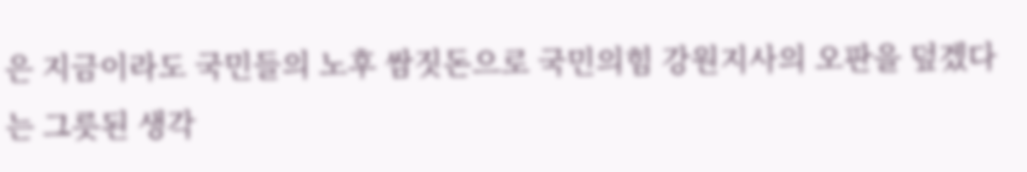은 지금이라도 국민들의 노후 쌈짓돈으로 국민의힘 강원지사의 오판을 덮겠다는 그릇된 생각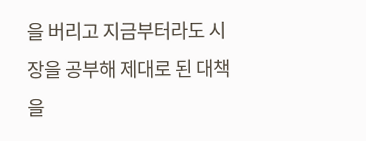을 버리고 지금부터라도 시장을 공부해 제대로 된 대책을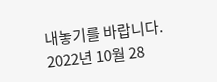내놓기를 바랍니다.
2022년 10월 28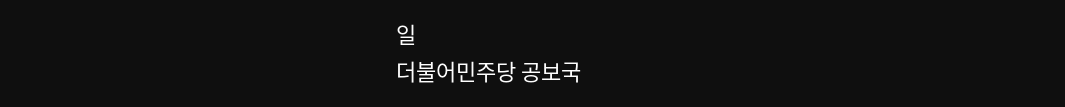일
더불어민주당 공보국